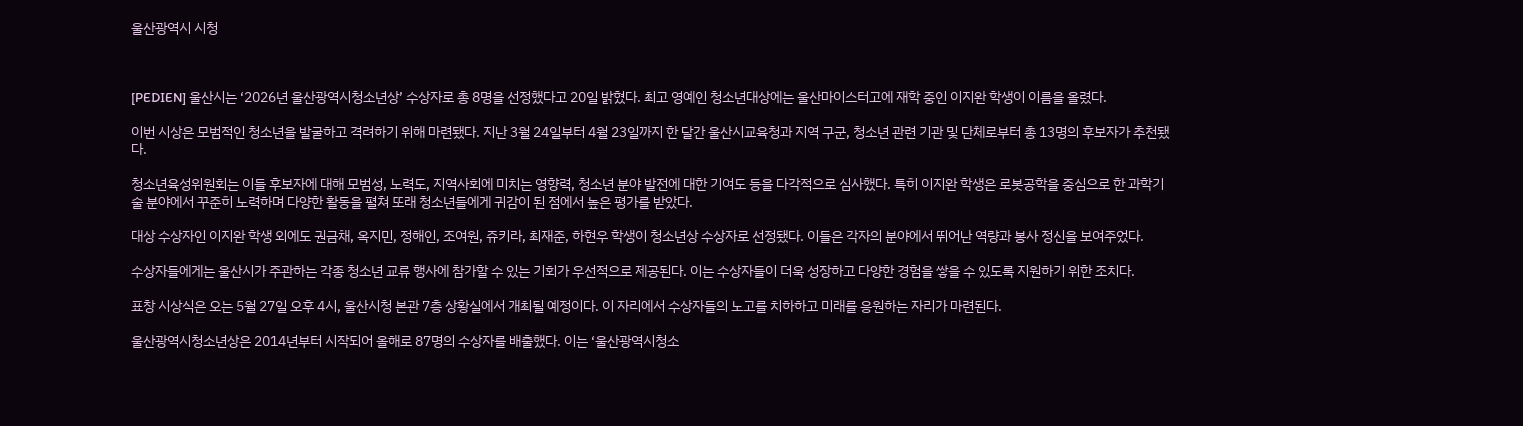울산광역시 시청



[PEDIEN] 울산시는 ‘2026년 울산광역시청소년상’ 수상자로 총 8명을 선정했다고 20일 밝혔다. 최고 영예인 청소년대상에는 울산마이스터고에 재학 중인 이지완 학생이 이름을 올렸다.

이번 시상은 모범적인 청소년을 발굴하고 격려하기 위해 마련됐다. 지난 3월 24일부터 4월 23일까지 한 달간 울산시교육청과 지역 구군, 청소년 관련 기관 및 단체로부터 총 13명의 후보자가 추천됐다.

청소년육성위원회는 이들 후보자에 대해 모범성, 노력도, 지역사회에 미치는 영향력, 청소년 분야 발전에 대한 기여도 등을 다각적으로 심사했다. 특히 이지완 학생은 로봇공학을 중심으로 한 과학기술 분야에서 꾸준히 노력하며 다양한 활동을 펼쳐 또래 청소년들에게 귀감이 된 점에서 높은 평가를 받았다.

대상 수상자인 이지완 학생 외에도 권금채, 옥지민, 정해인, 조여원, 쥬키라, 최재준, 하현우 학생이 청소년상 수상자로 선정됐다. 이들은 각자의 분야에서 뛰어난 역량과 봉사 정신을 보여주었다.

수상자들에게는 울산시가 주관하는 각종 청소년 교류 행사에 참가할 수 있는 기회가 우선적으로 제공된다. 이는 수상자들이 더욱 성장하고 다양한 경험을 쌓을 수 있도록 지원하기 위한 조치다.

표창 시상식은 오는 5월 27일 오후 4시, 울산시청 본관 7층 상황실에서 개최될 예정이다. 이 자리에서 수상자들의 노고를 치하하고 미래를 응원하는 자리가 마련된다.

울산광역시청소년상은 2014년부터 시작되어 올해로 87명의 수상자를 배출했다. 이는 ‘울산광역시청소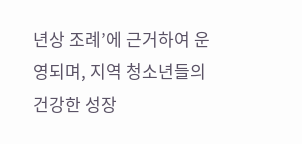년상 조례’에 근거하여 운영되며, 지역 청소년들의 건강한 성장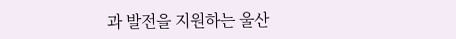과 발전을 지원하는 울산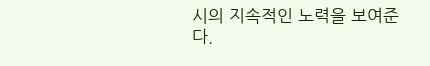시의 지속적인 노력을 보여준다.